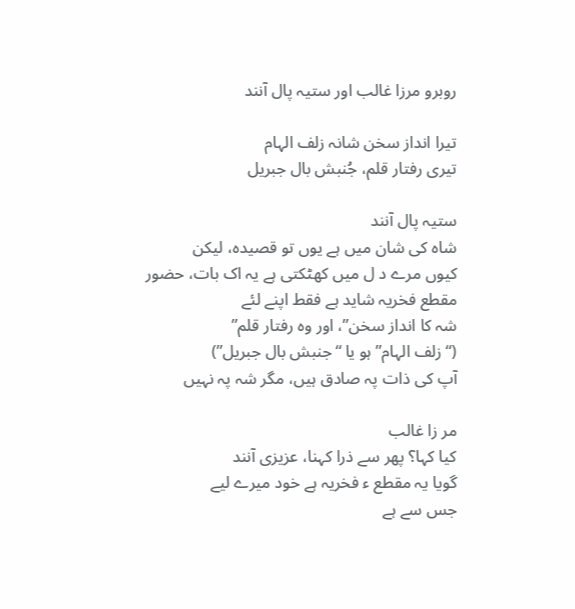روبرو مرزا غالب اور ستیہ پال آنند

تیرا انداز سخن شانہ زلف الہام
تیری رفتار قلم، جُنبش بال جبریل

ستیہ پال آنند
شاہ کی شان میں ہے یوں تو قصیدہ، لیکن
کیوں مرے د ل میں کھٹکتی ہے یہ اک بات، حضور
مقطع فخریہ شاید ہے فقط اپنے لئے
شہ کا انداز سخن”، اور وہ رفتار قلم”
(“زلف الہام” ہو یا “جنبش بال جبریل”)
آپ کی ذات پہ صادق ہیں، مگر شہ پہ نہیں

مر زا غالب
کیا کہا؟ پھر سے ذرا کہنا، عزیزی آنند
گویا یہ مقطع ء فخریہ ہے خود میرے لیے
جس سے ہے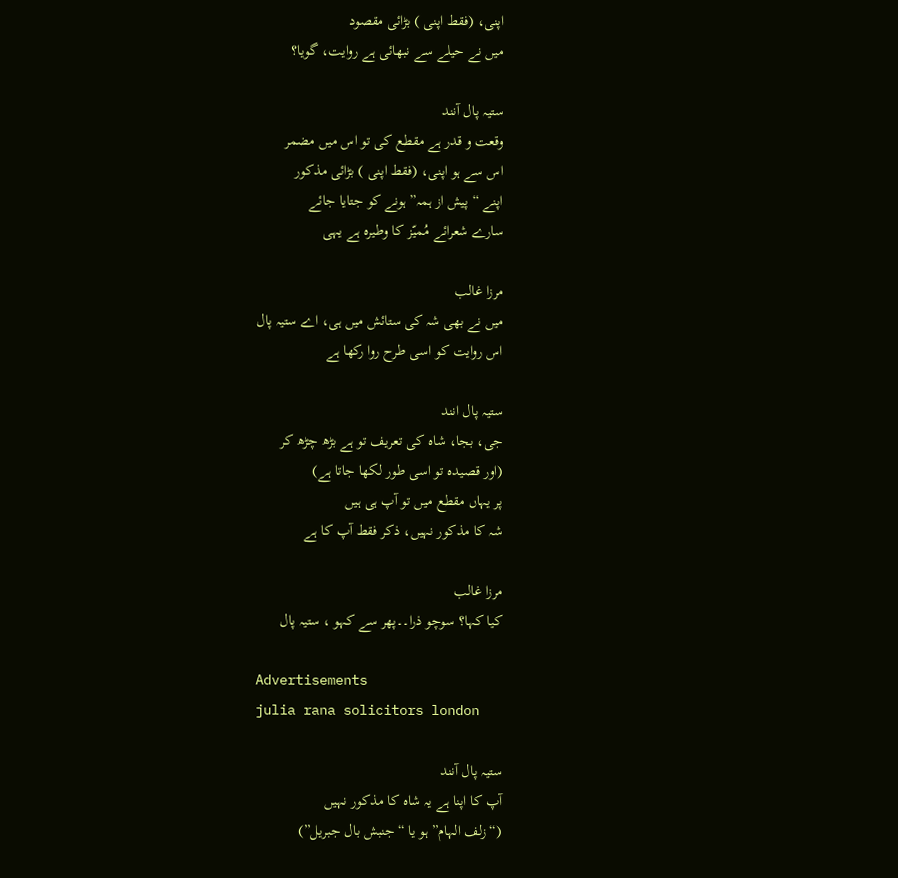اپنی، (فقط اپنی ) بڑائی مقصود
میں نے حیلے سے نبھائی ہے روایت، گویا؟

ستیہ پال آنند
وقعت و قدر ہے مقطع کی تو اس میں مضمر
اس سے ہو اپنی، (فقط اپنی ) بڑائی مذکور
اپنے “پیش از ہمہ” ہونے کو جتایا جائے
سارے شعرائے مُمیّز کا وطیرہ ہے یہی

مرزا غالب
میں نے بھی شہ کی ستائش میں ہی، اے ستیہ پال
اس روایت کو اسی طرح روا رکھا ہے

ستیہ پال انند
جی، بجا، شاہ کی تعریف تو ہے بڑھ چڑھ کر
(اور قصیدہ تو اسی طور لکھا جاتا ہے)
پر یہاں مقطع میں تو آپ ہی ہیں
شہ کا مذکور نہیں، ذکر فقط آپ کا ہے

مرزا غالب
کیا کہا؟ سوچو ذرا۔۔پھر سے کہو ، ستیہ پال

Advertisements
julia rana solicitors london

ستیہ پال آنند
آپ کا اپنا ہے یہ شاہ کا مذکور نہیں
(“زلف الہام” ہو یا “جنبش بال جبریل”)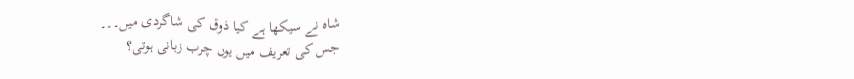شاہ نے سیکھا ہے کیا ذوق کی شاگردی میں۔۔۔
جس کی تعریف میں یوں چرب زبانی ہوتی؟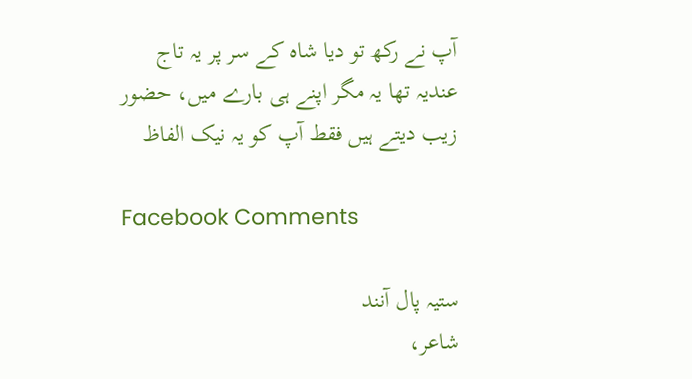آپ نے رکھ تو دیا شاہ کے سر پر یہ تاج
عندیہ تھا یہ مگر اپنے ہی بارے میں، حضور
زیب دیتے ہیں فقط آپ کو یہ نیک الفاظ

Facebook Comments

ستیہ پال آنند
شاعر،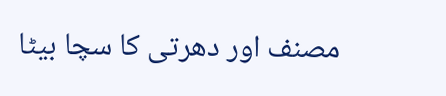مصنف اور دھرتی کا سچا بیٹا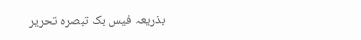بذریعہ فیس بک تبصرہ تحریر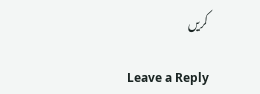کریں

Leave a Reply